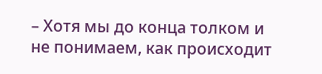– Хотя мы до конца толком и не понимаем, как происходит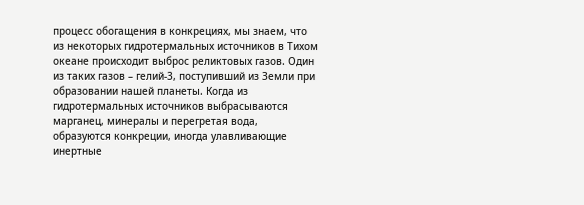процесс обогащения в конкрециях, мы знаем, что из некоторых гидротермальных источников в Тихом океане происходит выброс реликтовых газов. Один из таких газов – гелий-3, поступивший из Земли при образовании нашей планеты. Когда из гидротермальных источников выбрасываются марганец, минералы и перегретая вода, образуются конкреции, иногда улавливающие инертные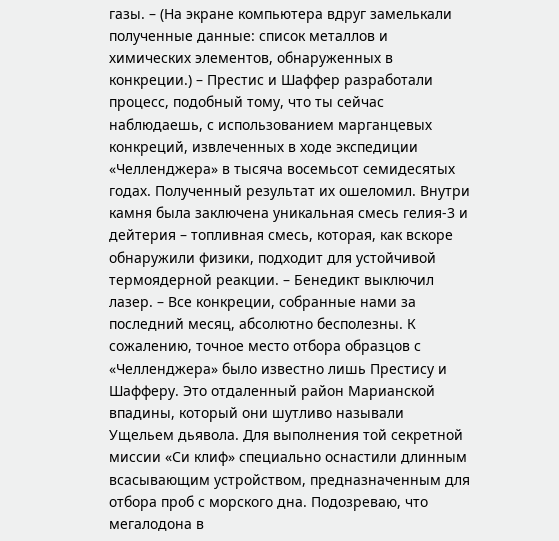газы. – (На экране компьютера вдруг замелькали полученные данные: список металлов и химических элементов, обнаруженных в конкреции.) – Престис и Шаффер разработали процесс, подобный тому, что ты сейчас наблюдаешь, с использованием марганцевых конкреций, извлеченных в ходе экспедиции «Челленджера» в тысяча восемьсот семидесятых годах. Полученный результат их ошеломил. Внутри камня была заключена уникальная смесь гелия-3 и дейтерия – топливная смесь, которая, как вскоре обнаружили физики, подходит для устойчивой термоядерной реакции. – Бенедикт выключил лазер. – Все конкреции, собранные нами за последний месяц, абсолютно бесполезны. К сожалению, точное место отбора образцов с «Челленджера» было известно лишь Престису и Шафферу. Это отдаленный район Марианской впадины, который они шутливо называли Ущельем дьявола. Для выполнения той секретной миссии «Си клиф» специально оснастили длинным всасывающим устройством, предназначенным для отбора проб с морского дна. Подозреваю, что мегалодона в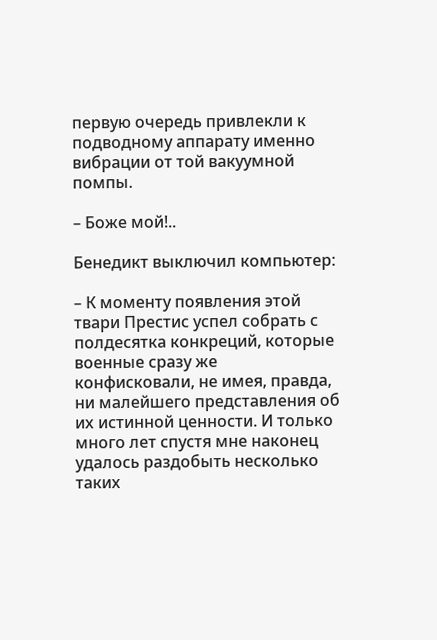первую очередь привлекли к подводному аппарату именно вибрации от той вакуумной помпы.

– Боже мой!..

Бенедикт выключил компьютер:

– К моменту появления этой твари Престис успел собрать с полдесятка конкреций, которые военные сразу же конфисковали, не имея, правда, ни малейшего представления об их истинной ценности. И только много лет спустя мне наконец удалось раздобыть несколько таких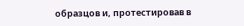образцов и, протестировав в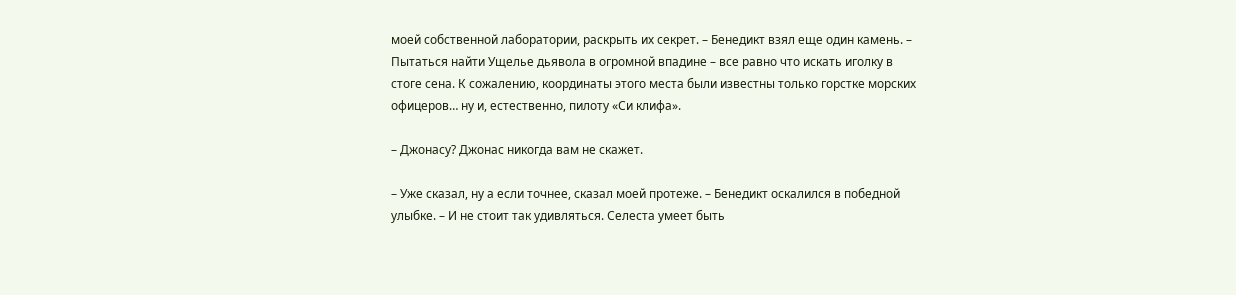моей собственной лаборатории, раскрыть их секрет. – Бенедикт взял еще один камень. – Пытаться найти Ущелье дьявола в огромной впадине – все равно что искать иголку в стоге сена. К сожалению, координаты этого места были известны только горстке морских офицеров… ну и, естественно, пилоту «Си клифа».

– Джонасу? Джонас никогда вам не скажет.

– Уже сказал, ну а если точнее, сказал моей протеже. – Бенедикт оскалился в победной улыбке. – И не стоит так удивляться. Селеста умеет быть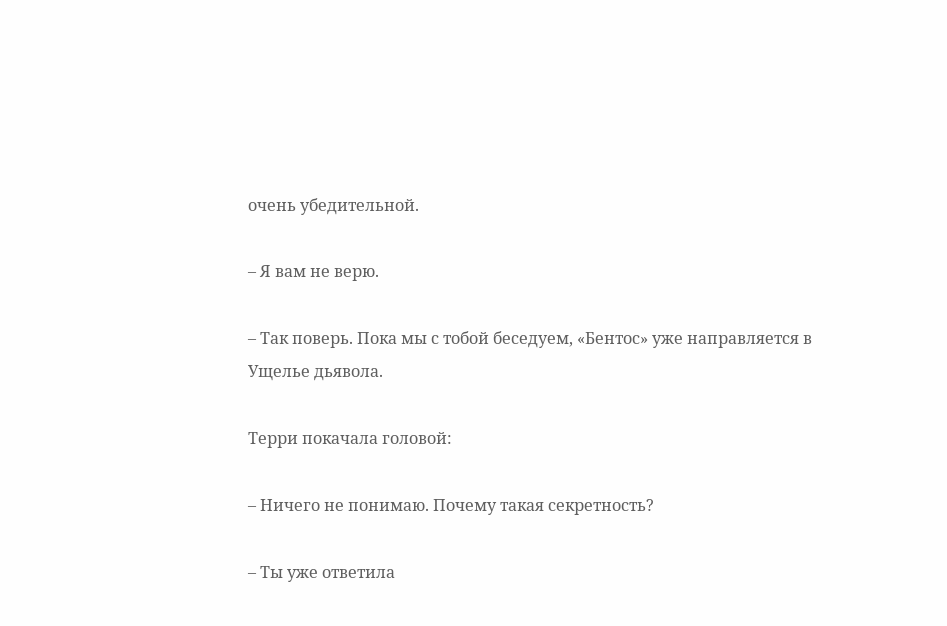очень убедительной.

– Я вам не верю.

– Так поверь. Пока мы с тобой беседуем, «Бентос» уже направляется в Ущелье дьявола.

Терри покачала головой:

– Ничего не понимаю. Почему такая секретность?

– Ты уже ответила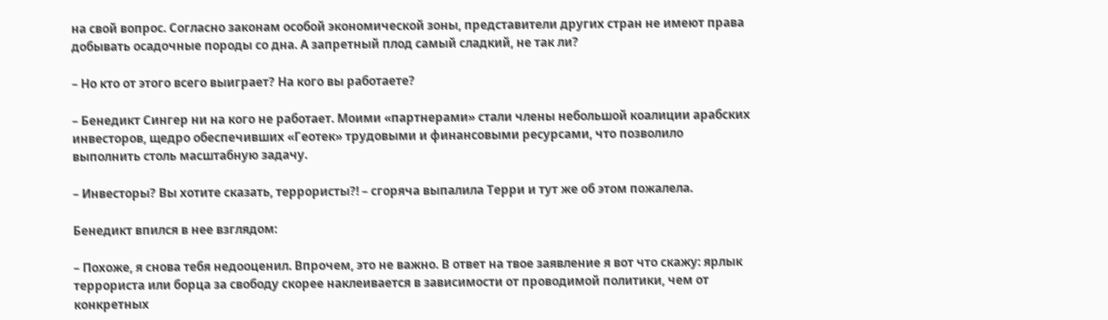на свой вопрос. Согласно законам особой экономической зоны, представители других стран не имеют права добывать осадочные породы со дна. А запретный плод самый сладкий, не так ли?

– Но кто от этого всего выиграет? На кого вы работаете?

– Бенедикт Сингер ни на кого не работает. Моими «партнерами» стали члены небольшой коалиции арабских инвесторов, щедро обеспечивших «Геотек» трудовыми и финансовыми ресурсами, что позволило выполнить столь масштабную задачу.

– Инвесторы? Вы хотите сказать, террористы?! – сгоряча выпалила Терри и тут же об этом пожалела.

Бенедикт впился в нее взглядом:

– Похоже, я снова тебя недооценил. Впрочем, это не важно. В ответ на твое заявление я вот что скажу: ярлык террориста или борца за свободу скорее наклеивается в зависимости от проводимой политики, чем от конкретных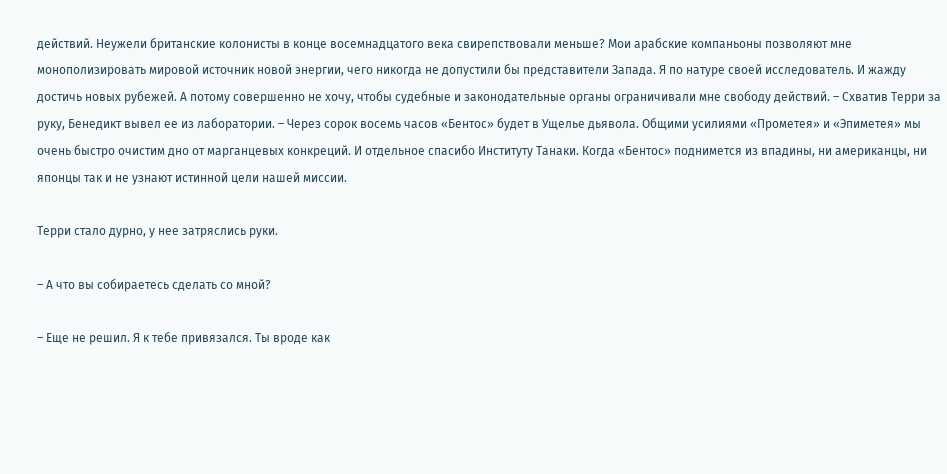действий. Неужели британские колонисты в конце восемнадцатого века свирепствовали меньше? Мои арабские компаньоны позволяют мне монополизировать мировой источник новой энергии, чего никогда не допустили бы представители Запада. Я по натуре своей исследователь. И жажду достичь новых рубежей. А потому совершенно не хочу, чтобы судебные и законодательные органы ограничивали мне свободу действий. – Схватив Терри за руку, Бенедикт вывел ее из лаборатории. – Через сорок восемь часов «Бентос» будет в Ущелье дьявола. Общими усилиями «Прометея» и «Эпиметея» мы очень быстро очистим дно от марганцевых конкреций. И отдельное спасибо Институту Танаки. Когда «Бентос» поднимется из впадины, ни американцы, ни японцы так и не узнают истинной цели нашей миссии.

Терри стало дурно, у нее затряслись руки.

– А что вы собираетесь сделать со мной?

– Еще не решил. Я к тебе привязался. Ты вроде как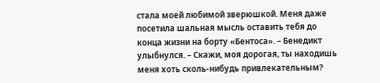стала моей любимой зверюшкой. Меня даже посетила шальная мысль оставить тебя до конца жизни на борту «Бентоса». – Бенедикт улыбнулся. – Скажи, моя дорогая, ты находишь меня хоть сколь-нибудь привлекательным?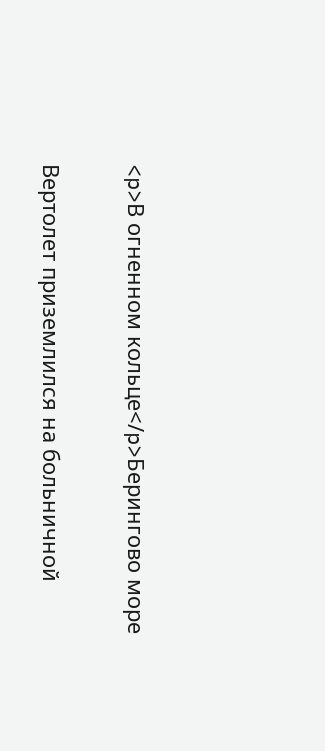<p>В огненном кольце</p>Берингово море

Вертолет приземлился на больничной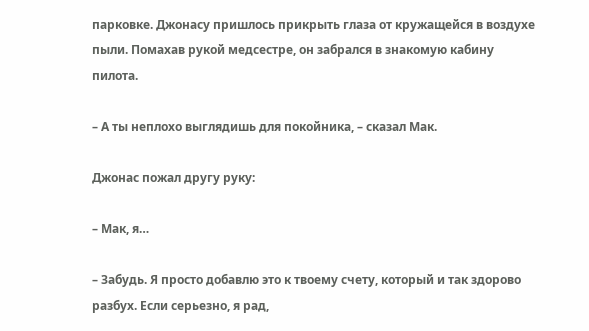парковке. Джонасу пришлось прикрыть глаза от кружащейся в воздухе пыли. Помахав рукой медсестре, он забрался в знакомую кабину пилота.

– А ты неплохо выглядишь для покойника, – сказал Мак.

Джонас пожал другу руку:

– Мак, я…

– Забудь. Я просто добавлю это к твоему счету, который и так здорово разбух. Если серьезно, я рад,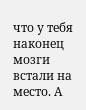что у тебя наконец мозги встали на место. А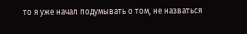то я уже начал подумывать о том, не назваться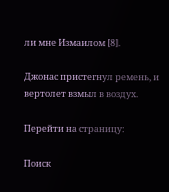ли мне Измаилом [8].

Джонас пристегнул ремень, и вертолет взмыл в воздух.

Перейти на страницу:

Поиск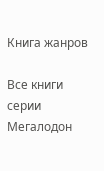Книга жанров

Все книги серии Мегалодон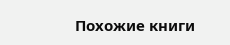Похожие книги